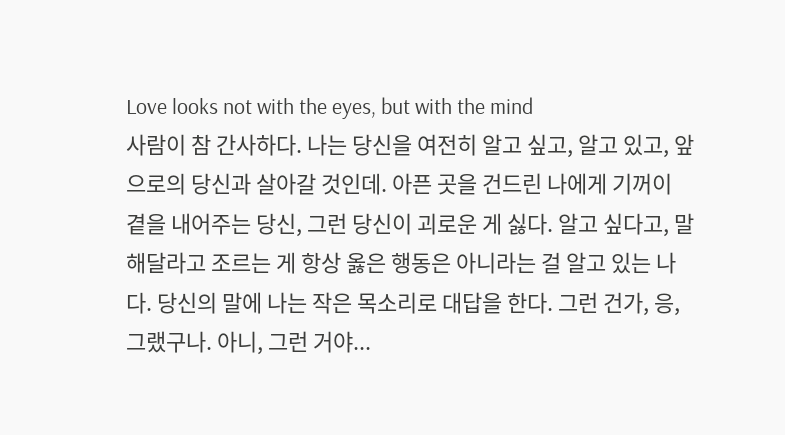Love looks not with the eyes, but with the mind
사람이 참 간사하다. 나는 당신을 여전히 알고 싶고, 알고 있고, 앞으로의 당신과 살아갈 것인데. 아픈 곳을 건드린 나에게 기꺼이 곁을 내어주는 당신, 그런 당신이 괴로운 게 싫다. 알고 싶다고, 말해달라고 조르는 게 항상 옳은 행동은 아니라는 걸 알고 있는 나다. 당신의 말에 나는 작은 목소리로 대답을 한다. 그런 건가, 응, 그랬구나. 아니, 그런 거야...